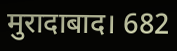मुरादाबाद। 682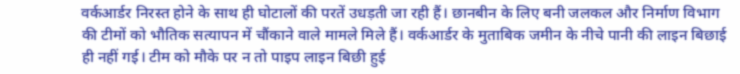वर्कआर्डर निरस्त होने के साथ ही घोटालों की परतें उधड़ती जा रही हैं। छानबीन के लिए बनी जलकल और निर्माण विभाग की टीमों को भौतिक सत्यापन में चौंकाने वाले मामले मिले हैं। वर्कआर्डर के मुताबिक जमीन के नीचे पानी की लाइन बिछाई ही नहीं गई। टीम को मौके पर न तो पाइप लाइन बिछी हुई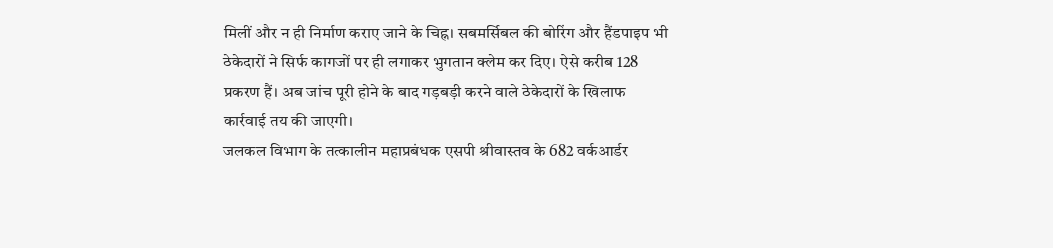मिलीं और न ही निर्माण कराए जाने के चिह्न। सबमर्सिबल की बोरिंग और हैंडपाइप भी ठेकेदारों ने सिर्फ कागजों पर ही लगाकर भुगतान क्लेम कर दिए। ऐसे करीब 128 प्रकरण हैं। अब जांच पूरी होने के बाद गड़बड़ी करने वाले ठेकेदारों के खिलाफ कार्रवाई तय की जाएगी।
जलकल विभाग के तत्कालीन महाप्रबंधक एसपी श्रीवास्तव के 682 वर्कआर्डर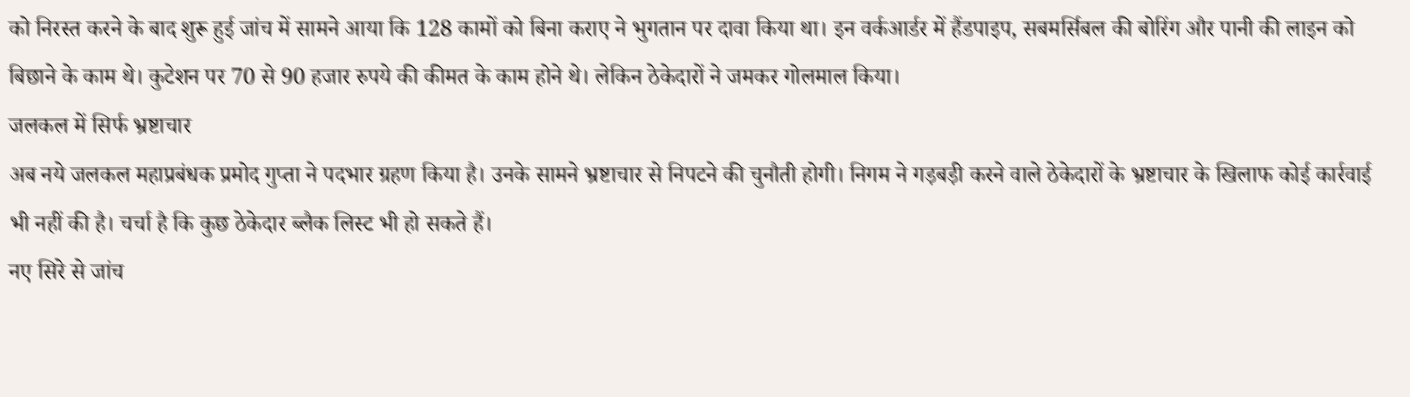को निरस्त करने के बाद शुरू हुई जांच में सामने आया कि 128 कामों को बिना कराए ने भुगतान पर दावा किया था। इन वर्कआर्डर में हैंडपाइप, सबमर्सिबल की बोरिंग और पानी की लाइन को बिछाने के काम थे। कुटेशन पर 70 से 90 हजार रुपये की कीमत के काम होने थे। लेकिन ठेकेदारों ने जमकर गोलमाल किया।
जलकल में सिर्फ भ्रष्टाचार
अब नये जलकल महाप्रबंधक प्रमोद गुप्ता ने पदभार ग्रहण किया है। उनके सामने भ्रष्टाचार से निपटने की चुनौती होगी। निगम ने गड़बड़ी करने वाले ठेकेदारों के भ्रष्टाचार के खिलाफ कोई कार्रवाई भी नहीं की है। चर्चा है कि कुछ ठेकेदार ब्लैक लिस्ट भी हो सकते हैं।
नए सिरे से जांच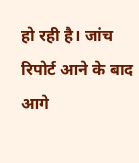हो रही है। जांच रिपोर्ट आने के बाद आगे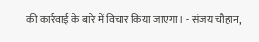की कार्रवाई के बारे में विचार किया जाएगा। - संजय चौहान,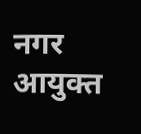नगर आयुक्त